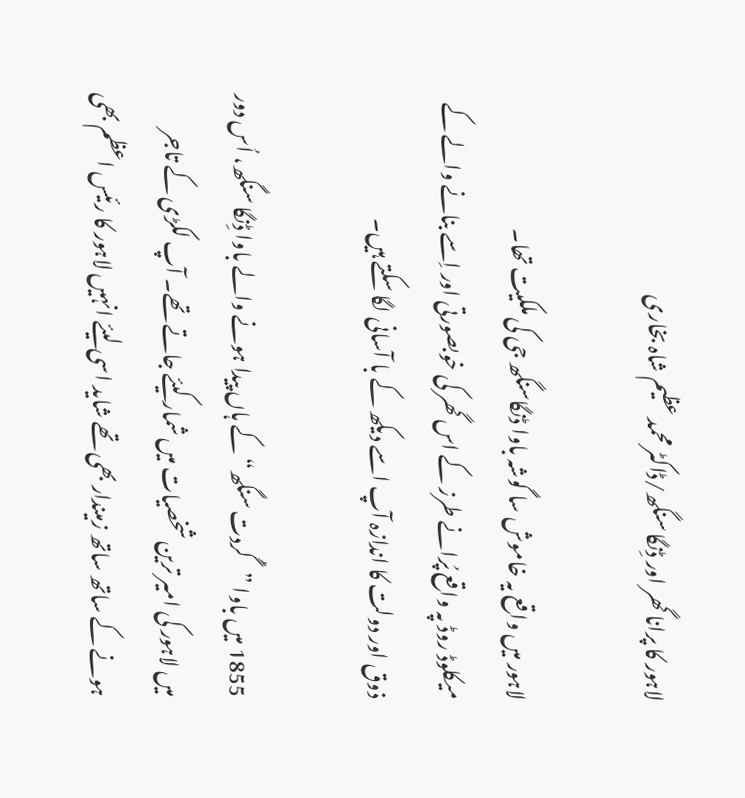لاہور کا پرانا گھر اور ڈِنگا سنگھ/ڈاکٹر محمد عظیم شاہ بخاری

لاہور میں واقع یہ خاموش سا گوشہ باوا ڈنگاسنگھ جی کی ملکیت تھا۔
میکلوڈ روڈ پہ واقع پُرانے طرز کے اس گھر کی خوبصورتی اور اِسے بنانے والے کے ذوق اور دولت کا اندازہ آپ اسے دیکھ کے با آسانی لگا سکتے ہیں۔

1855 میں باوا ”گُردت سنگھ“ کے ہاں پیدا ہونے والے باوا ڈِنگا سنگھ، اُس دور میں لاہور کی امیر ترین شخصیات میں شمار کیئے جاتے تھے۔ آپ لکڑی کے تاجر ہونے کے ساتھ ساتھ زمیندار بھی تھے شاید اسی لیئے انہیں لاہور کا رئیس اعظم بھی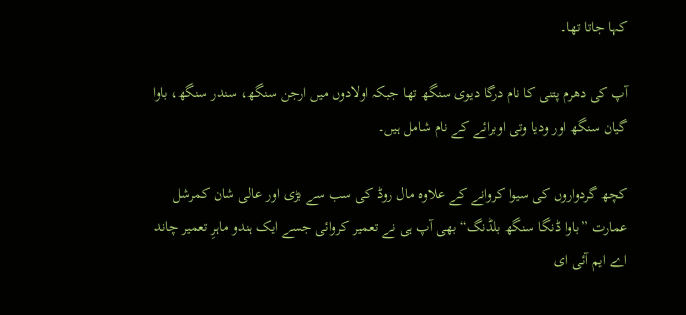کہا جاتا تھا۔

آپ کی دھرم پتنی کا نام درگا دیوی سنگھ تھا جبکہ اولادوں میں ارجن سنگھ، سندر سنگھ، باوا گیان سنگھ اور ودیا وتی اوبرائے کے نام شامل ہیں۔

کچھ گردواروں کی سیوا کروانے کے علاوہ مال روڈ کی سب سے بڑی اور عالی شان کمرشل عمارت ”باوا ڈنگا سنگھ بلڈنگ“ بھی آپ ہی نے تعمیر کروائی جسے ایک ہندو ماہرِ تعمیر چاند اے ایم آئی ای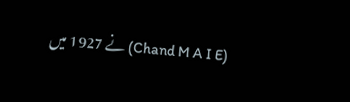(Chand M A I E) نے 1927 میں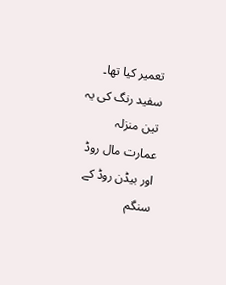تعمیر کیا تھا۔
سفید رنگ کی یہ تین منزلہ عمارت مال روڈ اور بیڈن روڈ کے سنگم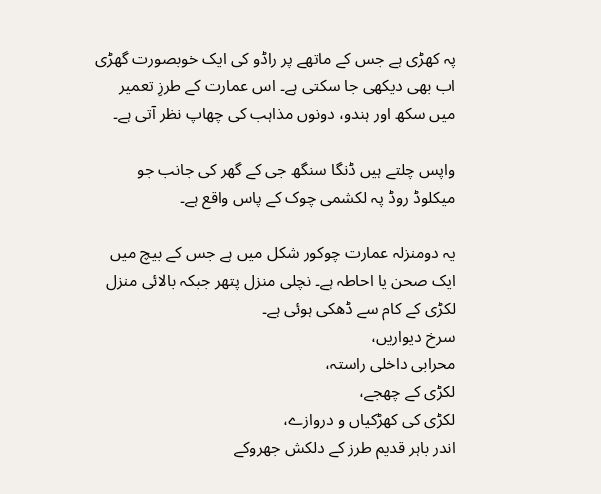پہ کھڑی ہے جس کے ماتھے پر راڈو کی ایک خوبصورت گھڑی اب بھی دیکھی جا سکتی ہے۔ اس عمارت کے طرزِ تعمیر میں سکھ اور ہندو، دونوں مذاہب کی چھاپ نظر آتی ہے۔

واپس چلتے ہیں ڈنگا سنگھ جی کے گھر کی جانب جو میکلوڈ روڈ پہ لکشمی چوک کے پاس واقع ہے۔

یہ دومنزلہ عمارت چوکور شکل میں ہے جس کے بیچ میں ایک صحن یا احاطہ ہے۔ نچلی منزل پتھر جبکہ بالائی منزل لکڑی کے کام سے ڈھکی ہوئی ہے۔
سرخ دیواریں،
محرابی داخلی راستہ،
لکڑی کے چھجے،
لکڑی کی کھڑکیاں و دروازے،
اندر باہر قدیم طرز کے دلکش جھروکے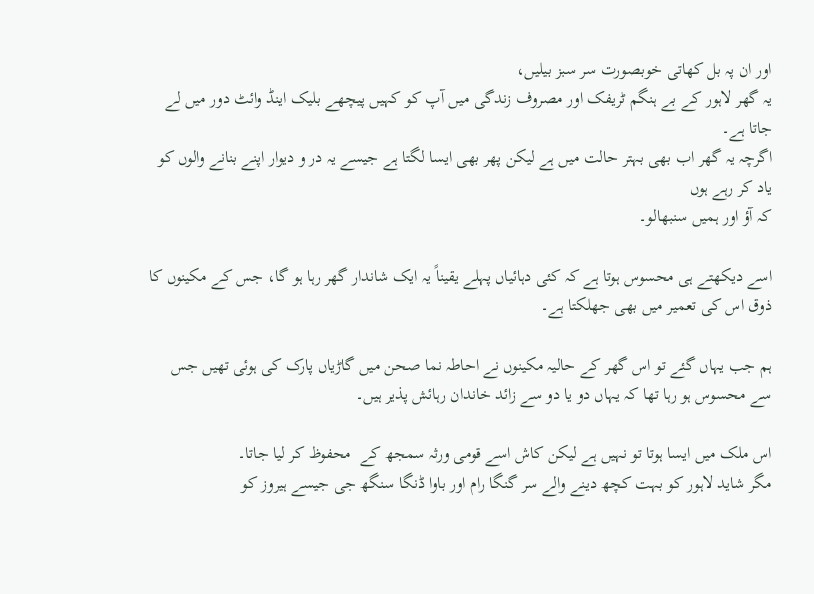اور ان پہ بل کھاتی خوبصورت سر سبز بیلیں،
یہ گھر لاہور کے بے ہنگم ٹریفک اور مصروف زندگی میں آپ کو کہیں پیچھے بلیک اینڈ وائٹ دور میں لے جاتا ہے۔
اگرچہ یہ گھر اب بھی بہتر حالت میں ہے لیکن پھر بھی ایسا لگتا ہے جیسے یہ در و دیوار اپنے بنانے والوں کو یاد کر رہے ہوں
کہ آؤ اور ہمیں سنبھالو۔

اسے دیکھتے ہی محسوس ہوتا ہے کہ کئی دہائیاں پہلے یقیناً یہ ایک شاندار گھر رہا ہو گا، جس کے مکینوں کا ذوق اس کی تعمیر میں بھی جھلکتا ہے۔

ہم جب یہاں گئے تو اس گھر کے حالیہ مکینوں نے احاطہ نما صحن میں گاڑیاں پارک کی ہوئی تھیں جس سے محسوس ہو رہا تھا کہ یہاں دو یا دو سے زائد خاندان رہائش پذیر ہیں۔

اس ملک میں ایسا ہوتا تو نہیں ہے لیکن کاش اسے قومی ورثہ سمجھ کے  محفوظ کر لیا جاتا۔
مگر شاید لاہور کو بہت کچھ دینے والے سر گنگا رام اور باوا ڈنگا سنگھ جی جیسے ہیروز کو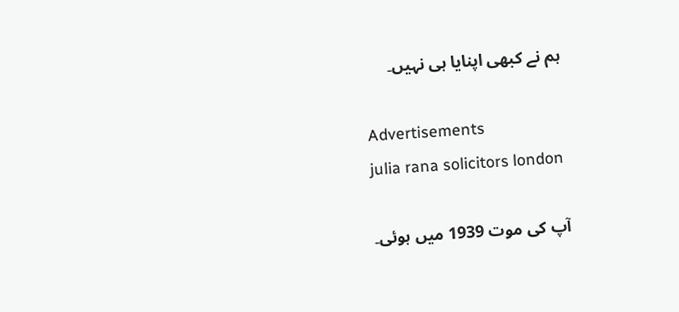ہم نے کبھی اپنایا ہی نہیں۔

Advertisements
julia rana solicitors london

آپ کی موت 1939 میں ہوئی۔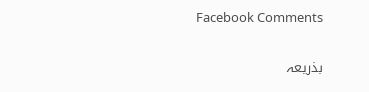Facebook Comments

بذریعہ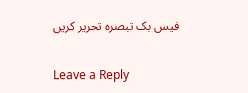فیس بک تبصرہ تحریر کریں

Leave a Reply